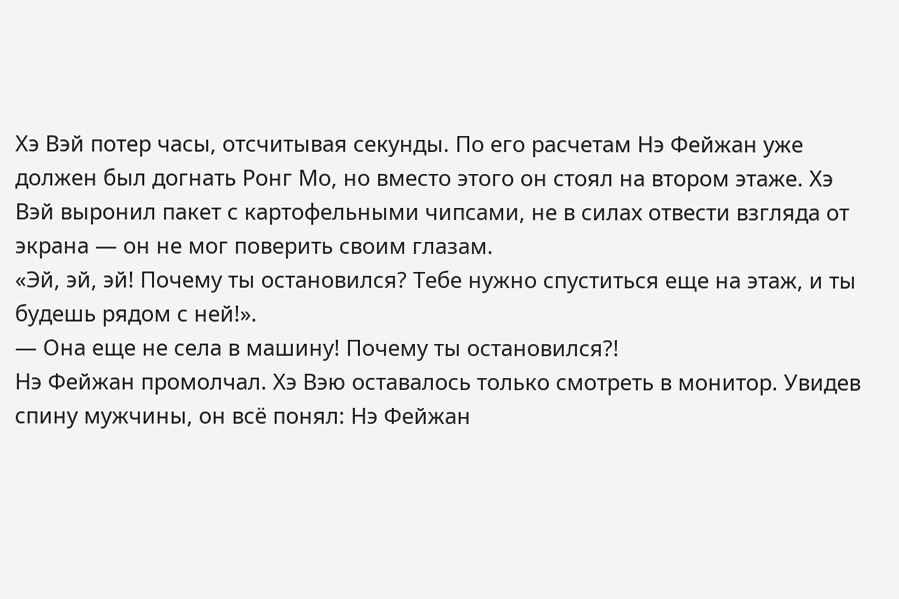Хэ Вэй потер часы, отсчитывая секунды. По его расчетам Нэ Фейжан уже должен был догнать Ронг Мо, но вместо этого он стоял на втором этаже. Хэ Вэй выронил пакет с картофельными чипсами, не в силах отвести взгляда от экрана — он не мог поверить своим глазам.
«Эй, эй, эй! Почему ты остановился? Тебе нужно спуститься еще на этаж, и ты будешь рядом с ней!».
— Она еще не села в машину! Почему ты остановился?!
Нэ Фейжан промолчал. Хэ Вэю оставалось только смотреть в монитор. Увидев спину мужчины, он всё понял: Нэ Фейжан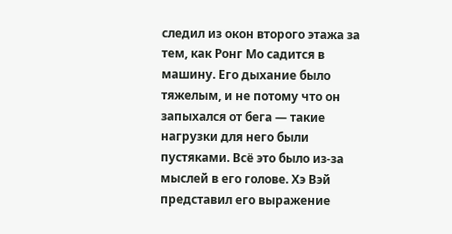следил из окон второго этажа за тем, как Ронг Мо садится в машину. Его дыхание было тяжелым, и не потому что он запыхался от бега — такие нагрузки для него были пустяками. Всё это было из-за мыслей в его голове. Хэ Вэй представил его выражение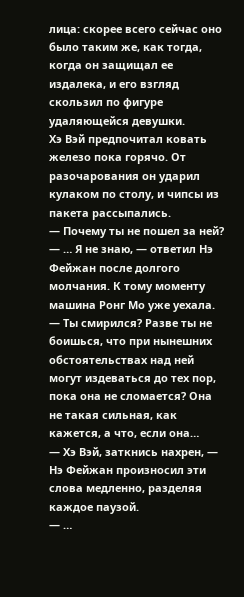лица: скорее всего сейчас оно было таким же, как тогда, когда он защищал ее издалека, и его взгляд скользил по фигуре удаляющейся девушки.
Хэ Вэй предпочитал ковать железо пока горячо. От разочарования он ударил кулаком по столу, и чипсы из пакета рассыпались.
— Почему ты не пошел за ней?
— … Я не знаю, — ответил Нэ Фейжан после долгого молчания. К тому моменту машина Ронг Мо уже уехала.
— Ты смирился? Разве ты не боишься, что при нынешних обстоятельствах над ней могут издеваться до тех пор, пока она не сломается? Она не такая сильная, как кажется, а что, если она…
— Хэ Вэй, заткнись нахрен, — Нэ Фейжан произносил эти слова медленно, разделяя каждое паузой.
— …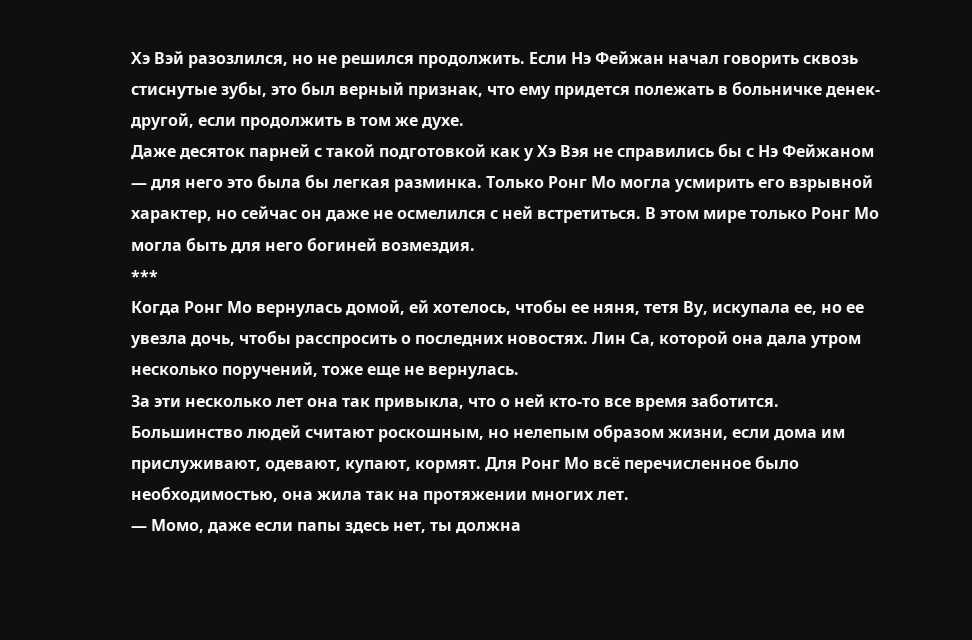Хэ Вэй разозлился, но не решился продолжить. Если Нэ Фейжан начал говорить сквозь стиснутые зубы, это был верный признак, что ему придется полежать в больничке денек-другой, если продолжить в том же духе.
Даже десяток парней с такой подготовкой как у Хэ Вэя не справились бы с Нэ Фейжаном — для него это была бы легкая разминка. Только Ронг Мо могла усмирить его взрывной характер, но сейчас он даже не осмелился с ней встретиться. В этом мире только Ронг Мо могла быть для него богиней возмездия.
***
Когда Ронг Мо вернулась домой, ей хотелось, чтобы ее няня, тетя Ву, искупала ее, но ее увезла дочь, чтобы расспросить о последних новостях. Лин Са, которой она дала утром несколько поручений, тоже еще не вернулась.
За эти несколько лет она так привыкла, что о ней кто-то все время заботится. Большинство людей считают роскошным, но нелепым образом жизни, если дома им прислуживают, одевают, купают, кормят. Для Ронг Мо всё перечисленное было необходимостью, она жила так на протяжении многих лет.
— Момо, даже если папы здесь нет, ты должна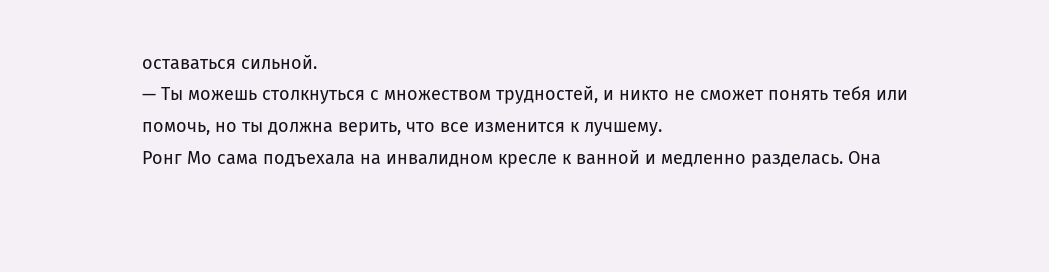оставаться сильной.
— Ты можешь столкнуться с множеством трудностей, и никто не сможет понять тебя или помочь, но ты должна верить, что все изменится к лучшему.
Ронг Мо сама подъехала на инвалидном кресле к ванной и медленно разделась. Она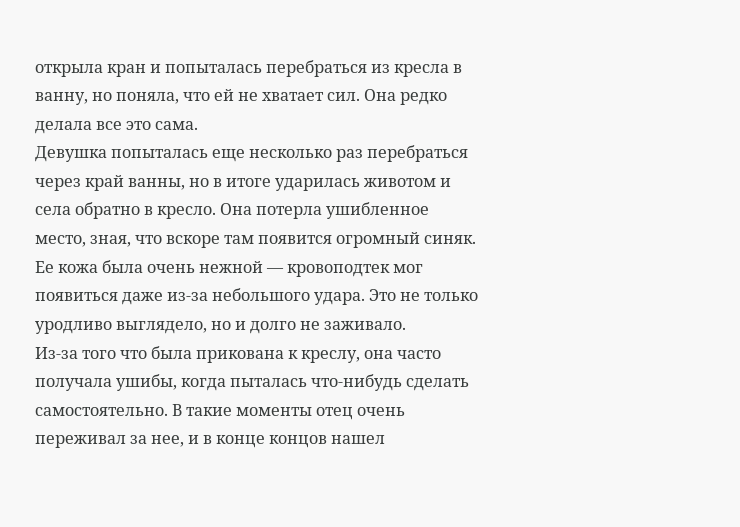открыла кран и попыталась перебраться из кресла в ванну, но поняла, что ей не хватает сил. Она редко делала все это сама.
Девушка попыталась еще несколько раз перебраться через край ванны, но в итоге ударилась животом и села обратно в кресло. Она потерла ушибленное место, зная, что вскоре там появится огромный синяк. Ее кожа была очень нежной — кровоподтек мог появиться даже из-за небольшого удара. Это не только уродливо выглядело, но и долго не заживало.
Из-за того что была прикована к креслу, она часто получала ушибы, когда пыталась что-нибудь сделать самостоятельно. В такие моменты отец очень переживал за нее, и в конце концов нашел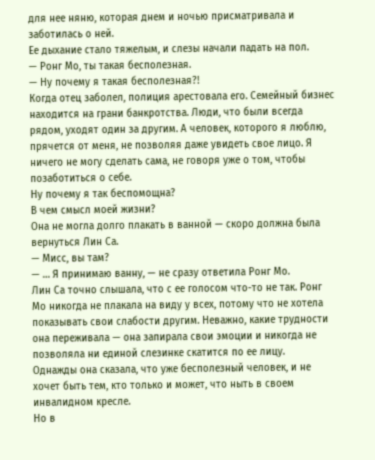для нее няню, которая днем и ночью присматривала и заботилась о ней.
Ее дыхание стало тяжелым, и слезы начали падать на пол.
— Ронг Мо, ты такая бесполезная.
— Ну почему я такая бесполезная?!
Когда отец заболел, полиция арестовала его. Семейный бизнес находится на грани банкротства. Люди, что были всегда рядом, уходят один за другим. А человек, которого я люблю, прячется от меня, не позволяя даже увидеть свое лицо. Я ничего не могу сделать сама, не говоря уже о том, чтобы позаботиться о себе.
Ну почему я так беспомощна?
В чем смысл моей жизни?
Она не могла долго плакать в ванной — скоро должна была вернуться Лин Са.
— Мисс, вы там?
— … Я принимаю ванну, — не сразу ответила Ронг Мо.
Лин Са точно слышала, что с ее голосом что-то не так. Ронг Мо никогда не плакала на виду у всех, потому что не хотела показывать свои слабости другим. Неважно, какие трудности она переживала — она запирала свои эмоции и никогда не позволяла ни единой слезинке скатится по ее лицу.
Однажды она сказала, что уже бесполезный человек, и не хочет быть тем, кто только и может, что ныть в своем инвалидном кресле.
Но в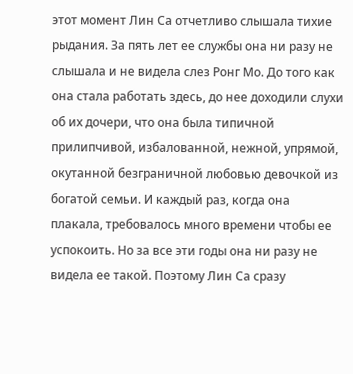этот момент Лин Са отчетливо слышала тихие рыдания. За пять лет ее службы она ни разу не слышала и не видела слез Ронг Мо. До того как она стала работать здесь, до нее доходили слухи об их дочери, что она была типичной прилипчивой, избалованной, нежной, упрямой, окутанной безграничной любовью девочкой из богатой семьи. И каждый раз, когда она плакала, требовалось много времени чтобы ее успокоить. Но за все эти годы она ни разу не видела ее такой. Поэтому Лин Са сразу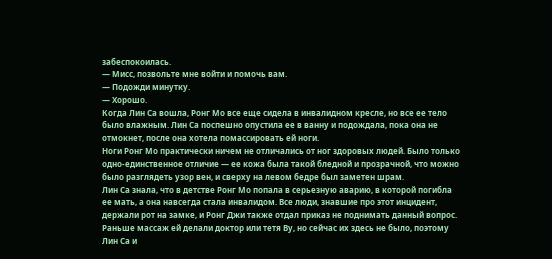забеспокоилась.
— Мисс, позвольте мне войти и помочь вам.
— Подожди минутку.
— Хорошо.
Когда Лин Са вошла, Ронг Мо все еще сидела в инвалидном кресле, но все ее тело было влажным. Лин Са поспешно опустила ее в ванну и подождала, пока она не отмокнет, после она хотела помассировать ей ноги.
Ноги Ронг Мо практически ничем не отличались от ног здоровых людей. Было только одно-единственное отличие — ее кожа была такой бледной и прозрачной, что можно было разглядеть узор вен, и сверху на левом бедре был заметен шрам.
Лин Са знала, что в детстве Ронг Мо попала в серьезную аварию, в которой погибла ее мать, а она навсегда стала инвалидом. Все люди, знавшие про этот инцидент, держали рот на замке, и Ронг Джи также отдал приказ не поднимать данный вопрос.
Раньше массаж ей делали доктор или тетя Ву, но сейчас их здесь не было, поэтому Лин Са и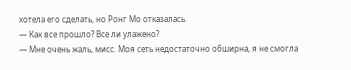хотела его сделать, но Ронг Мо отказалась.
— Как все прошло? Все ли улажено?
— Мне очень жаль, мисс. Моя сеть недостаточно обширна, я не смогла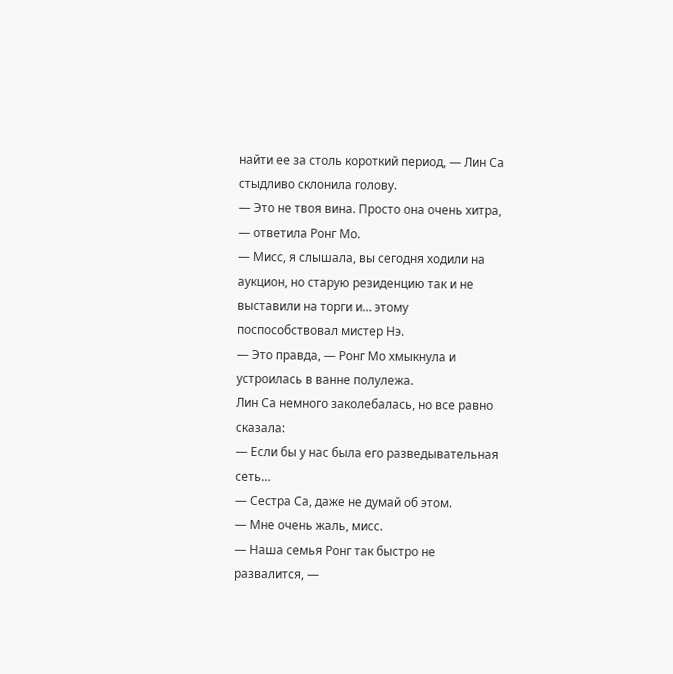найти ее за столь короткий период, — Лин Са стыдливо склонила голову.
— Это не твоя вина. Просто она очень хитра, — ответила Ронг Мо.
— Мисс, я слышала, вы сегодня ходили на аукцион, но старую резиденцию так и не выставили на торги и… этому поспособствовал мистер Нэ.
— Это правда, — Ронг Мо хмыкнула и устроилась в ванне полулежа.
Лин Са немного заколебалась, но все равно сказала:
— Если бы у нас была его разведывательная сеть…
— Сестра Са, даже не думай об этом.
— Мне очень жаль, мисс.
— Наша семья Ронг так быстро не развалится, —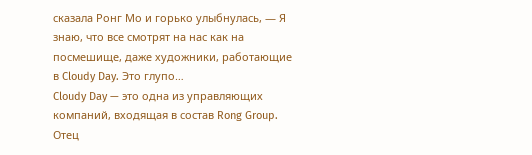сказала Ронг Мо и горько улыбнулась, — Я знаю, что все смотрят на нас как на посмешище, даже художники, работающие в Cloudy Day. Это глупо…
Cloudy Day — это одна из управляющих компаний, входящая в состав Rong Group. Отец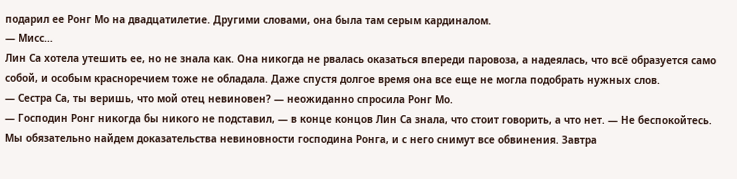подарил ее Ронг Мо на двадцатилетие. Другими словами, она была там серым кардиналом.
— Мисс…
Лин Са хотела утешить ее, но не знала как. Она никогда не рвалась оказаться впереди паровоза, а надеялась, что всё образуется само собой, и особым красноречием тоже не обладала. Даже спустя долгое время она все еще не могла подобрать нужных слов.
— Сестра Са, ты веришь, что мой отец невиновен? — неожиданно спросила Ронг Мо.
— Господин Ронг никогда бы никого не подставил, — в конце концов Лин Са знала, что стоит говорить, а что нет. — Не беспокойтесь. Мы обязательно найдем доказательства невиновности господина Ронга, и с него снимут все обвинения. Завтра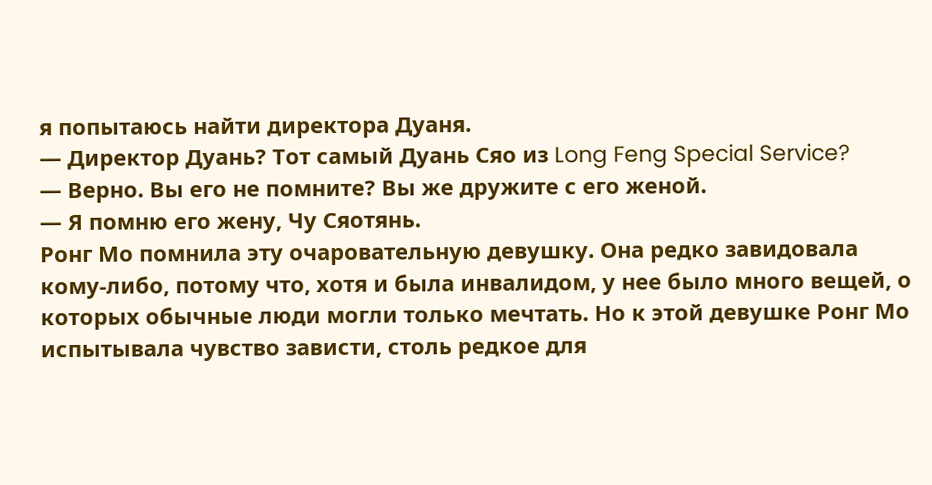я попытаюсь найти директора Дуаня.
— Директор Дуань? Тот самый Дуань Сяо из Long Feng Special Service?
— Верно. Вы его не помните? Вы же дружите с его женой.
— Я помню его жену, Чу Сяотянь.
Ронг Мо помнила эту очаровательную девушку. Она редко завидовала кому-либо, потому что, хотя и была инвалидом, у нее было много вещей, о которых обычные люди могли только мечтать. Но к этой девушке Ронг Мо испытывала чувство зависти, столь редкое для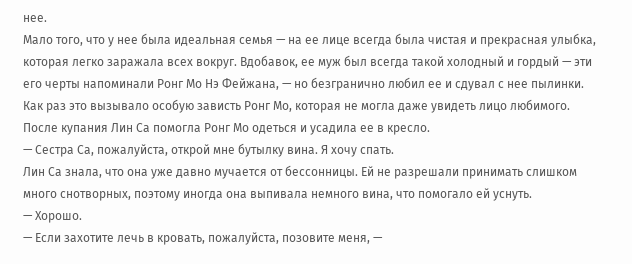нее.
Мало того, что у нее была идеальная семья — на ее лице всегда была чистая и прекрасная улыбка, которая легко заражала всех вокруг. Вдобавок, ее муж был всегда такой холодный и гордый — эти его черты напоминали Ронг Мо Нэ Фейжана, — но безгранично любил ее и сдувал с нее пылинки. Как раз это вызывало особую зависть Ронг Мо, которая не могла даже увидеть лицо любимого.
После купания Лин Са помогла Ронг Мо одеться и усадила ее в кресло.
— Сестра Са, пожалуйста, открой мне бутылку вина. Я хочу спать.
Лин Са знала, что она уже давно мучается от бессонницы. Ей не разрешали принимать слишком много снотворных, поэтому иногда она выпивала немного вина, что помогало ей уснуть.
— Хорошо.
— Если захотите лечь в кровать, пожалуйста, позовите меня, —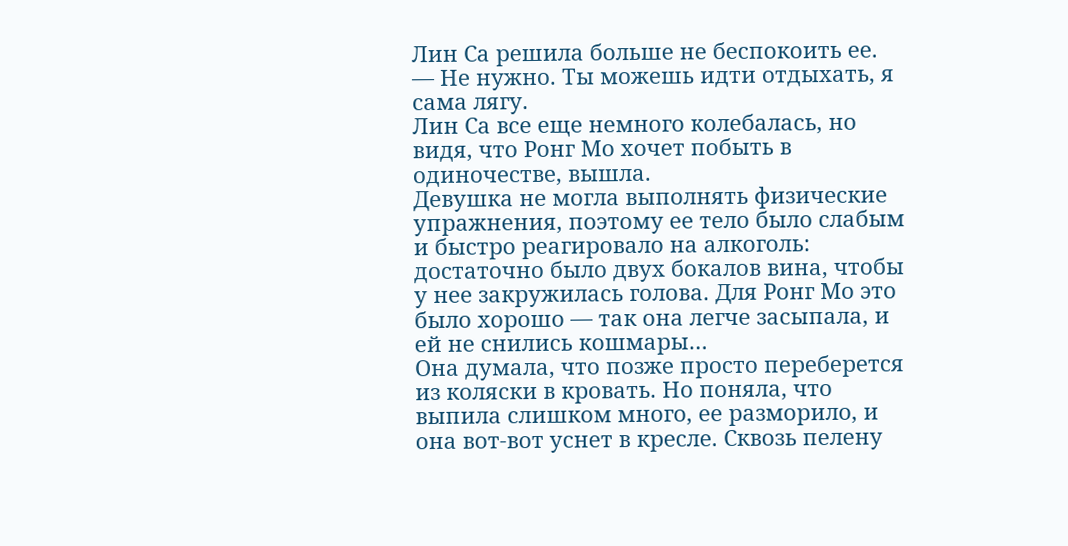Лин Са решила больше не беспокоить ее.
— Не нужно. Ты можешь идти отдыхать, я сама лягу.
Лин Са все еще немного колебалась, но видя, что Ронг Мо хочет побыть в одиночестве, вышла.
Девушка не могла выполнять физические упражнения, поэтому ее тело было слабым и быстро реагировало на алкоголь: достаточно было двух бокалов вина, чтобы у нее закружилась голова. Для Ронг Мо это было хорошо — так она легче засыпала, и ей не снились кошмары…
Она думала, что позже просто переберется из коляски в кровать. Но поняла, что выпила слишком много, ее разморило, и она вот-вот уснет в кресле. Сквозь пелену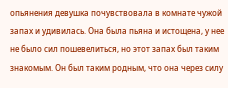опьянения девушка почувствовала в комнате чужой запах и удивилась. Она была пьяна и истощена, у нее не было сил пошевелиться, но этот запах был таким знакомым. Он был таким родным, что она через силу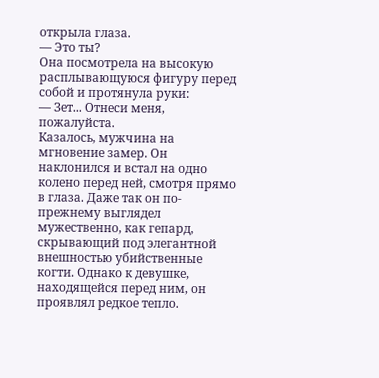открыла глаза.
— Это ты?
Она посмотрела на высокую расплывающуюся фигуру перед собой и протянула руки:
— Зет... Отнеси меня, пожалуйста.
Казалось, мужчина на мгновение замер. Он наклонился и встал на одно колено перед ней, смотря прямо в глаза. Даже так он по-прежнему выглядел мужественно, как гепард, скрывающий под элегантной внешностью убийственные когти. Однако к девушке, находящейся перед ним, он проявлял редкое тепло.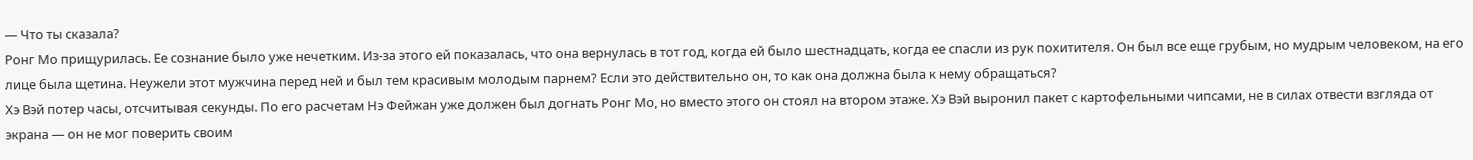— Что ты сказала?
Ронг Мо прищурилась. Ее сознание было уже нечетким. Из-за этого ей показалась, что она вернулась в тот год, когда ей было шестнадцать, когда ее спасли из рук похитителя. Он был все еще грубым, но мудрым человеком, на его лице была щетина. Неужели этот мужчина перед ней и был тем красивым молодым парнем? Если это действительно он, то как она должна была к нему обращаться?
Хэ Вэй потер часы, отсчитывая секунды. По его расчетам Нэ Фейжан уже должен был догнать Ронг Мо, но вместо этого он стоял на втором этаже. Хэ Вэй выронил пакет с картофельными чипсами, не в силах отвести взгляда от экрана — он не мог поверить своим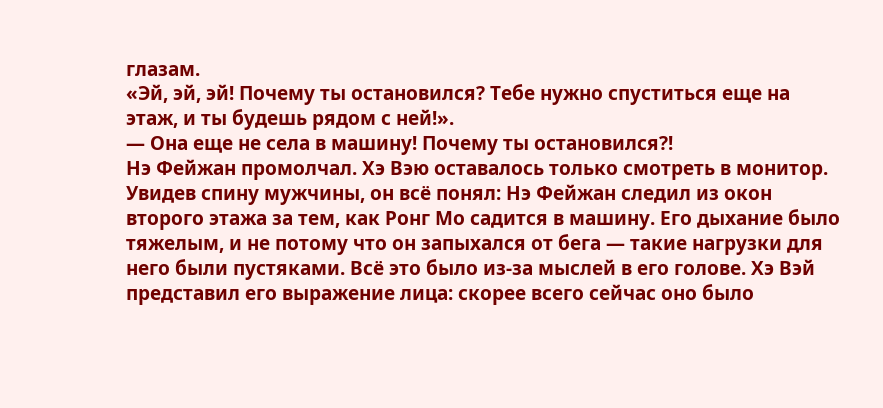глазам.
«Эй, эй, эй! Почему ты остановился? Тебе нужно спуститься еще на этаж, и ты будешь рядом с ней!».
— Она еще не села в машину! Почему ты остановился?!
Нэ Фейжан промолчал. Хэ Вэю оставалось только смотреть в монитор. Увидев спину мужчины, он всё понял: Нэ Фейжан следил из окон второго этажа за тем, как Ронг Мо садится в машину. Его дыхание было тяжелым, и не потому что он запыхался от бега — такие нагрузки для него были пустяками. Всё это было из-за мыслей в его голове. Хэ Вэй представил его выражение лица: скорее всего сейчас оно было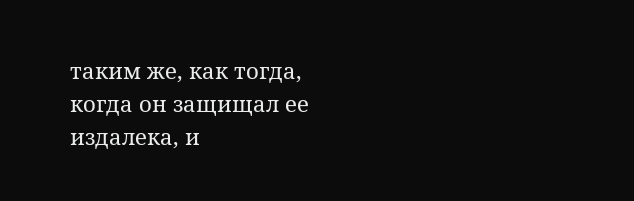таким же, как тогда, когда он защищал ее издалека, и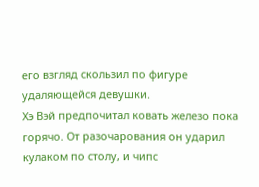его взгляд скользил по фигуре удаляющейся девушки.
Хэ Вэй предпочитал ковать железо пока горячо. От разочарования он ударил кулаком по столу, и чипс